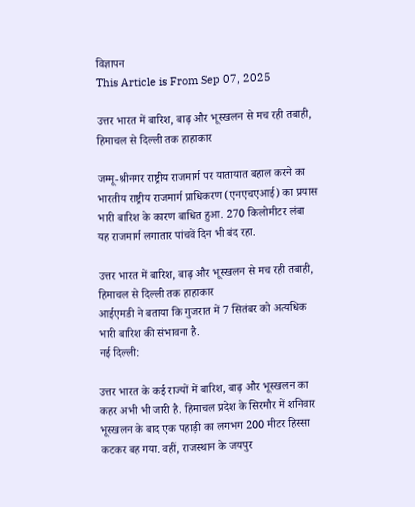विज्ञापन
This Article is From Sep 07, 2025

उत्तर भारत में बारिश, बाढ़ और भूस्खलन से मच रही तबाही, हिमाचल से दिल्ली तक हाहाकार

जम्मू-श्रीनगर राष्ट्रीय राजमार्ग पर यातायात बहाल करने का भारतीय राष्ट्रीय राजमार्ग प्राधिकरण (एनएचएआई) का प्रयास भारी बारिश के कारण बाधित हुआ. 270 किलोमीटर लंबा यह राजमार्ग लगातार पांचवें दिन भी बंद रहा.

उत्तर भारत में बारिश, बाढ़ और भूस्खलन से मच रही तबाही, हिमाचल से दिल्ली तक हाहाकार
आईएमडी ने बताया कि गुजरात में 7 सितंबर को अत्यधिक भारी बारिश की संभावना है.
नई दिल्ली:

उत्तर भारत के कई राज्यों में बारिश, बाढ़ और भूस्खलन का कहर अभी भी जारी है. हिमाचल प्रदेश के सिरमौर में शनिवार भूस्खलन के बाद एक पहाड़ी का लगभग 200 मीटर हिस्सा कटकर बह गया. वहीं, राजस्थान के जयपुर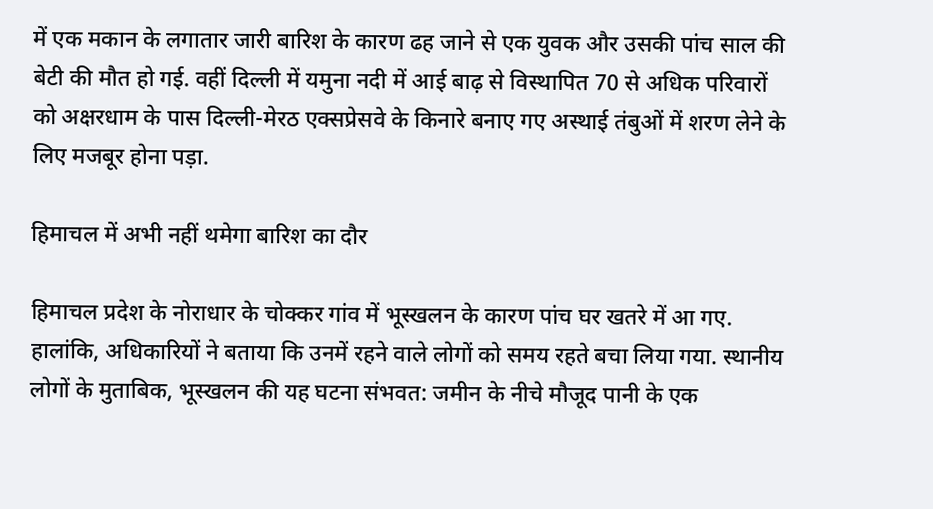में एक मकान के लगातार जारी बारिश के कारण ढह जाने से एक युवक और उसकी पांच साल की बेटी की मौत हो गई. वहीं दिल्ली में यमुना नदी में आई बाढ़ से विस्थापित 70 से अधिक परिवारों को अक्षरधाम के पास दिल्ली-मेरठ एक्सप्रेसवे के किनारे बनाए गए अस्थाई तंबुओं में शरण लेने के लिए मजबूर होना पड़ा.

हिमाचल में अभी नहीं थमेगा बारिश का दौर

हिमाचल प्रदेश के नोराधार के चोक्कर गांव में भूस्खलन के कारण पांच घर खतरे में आ गए. हालांकि, अधिकारियों ने बताया कि उनमें रहने वाले लोगों को समय रहते बचा लिया गया. स्थानीय लोगों के मुताबिक, भूस्खलन की यह घटना संभवत: जमीन के नीचे मौजूद पानी के एक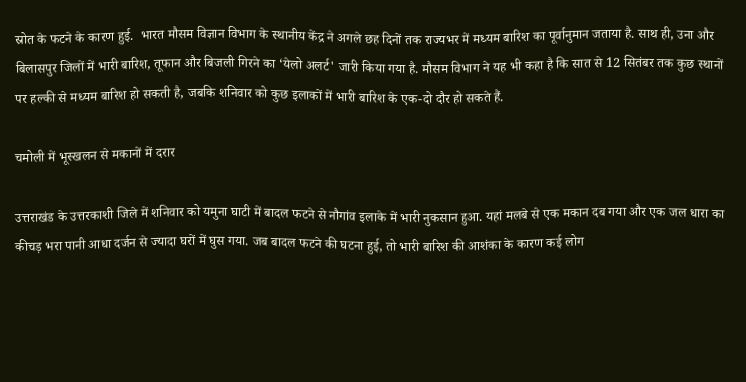स्रोत के फटने के कारण हुई.  भारत मौसम विज्ञान विभाग के स्थानीय केंद्र ने अगले छह दिनों तक राज्यभर में मध्यम बारिश का पूर्वानुमान जताया है. साथ ही, उना और बिलासपुर जिलों में भारी बारिश, तूफान और बिजली गिरने का ‘येलो अलर्ट' जारी किया गया है. मौसम विभाग ने यह भी कहा है कि सात से 12 सितंबर तक कुछ स्थानों पर हल्की से मध्यम बारिश हो सकती है, जबकि शनिवार को कुछ इलाकों में भारी बारिश के एक-दो दौर हो सकते हैं.

चमोली में भूस्खलन से मकानों में दरार

उत्तराखंड के उत्तरकाशी जिले में शनिवार को यमुना घाटी में बादल फटने से नौगांव इलाके में भारी नुकसान हुआ. यहां मलबे से एक मकान दब गया और एक जल धारा का कीचड़ भरा पानी आधा दर्जन से ज्यादा घरों में घुस गया. जब बादल फटने की घटना हुई, तो भारी बारिश की आशंका के कारण कई लोग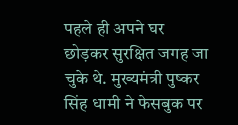पहले ही अपने घर छोड़कर सुरक्षित जगह जा चुके थे. मुख्यमंत्री पुष्कर सिंह धामी ने फेसबुक पर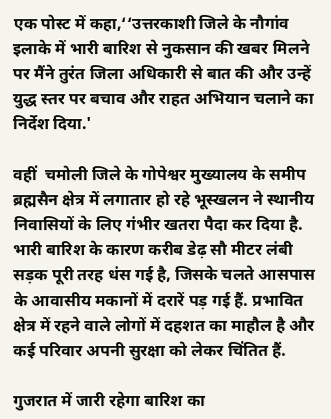एक पोस्ट में कहा,‘‘उत्तरकाशी जिले के नौगांव इलाके में भारी बारिश से नुकसान की खबर मिलने पर मैंने तुरंत जिला अधिकारी से बात की और उन्हें युद्ध स्तर पर बचाव और राहत अभियान चलाने का निर्देश दिया.'

वहीं  चमोली जिले के गोपेश्वर मुख्यालय के समीप ब्रह्मसैन क्षेत्र में लगातार हो रहे भूस्खलन ने स्थानीय निवासियों के लिए गंभीर खतरा पैदा कर दिया है. भारी बारिश के कारण करीब डेढ़ सौ मीटर लंबी सड़क पूरी तरह धंस गई है, जिसके चलते आसपास के आवासीय मकानों में दरारें पड़ गई हैं. प्रभावित क्षेत्र में रहने वाले लोगों में दहशत का माहौल है और कई परिवार अपनी सुरक्षा को लेकर चिंतित हैं.

गुजरात में जारी रहेगा बारिश का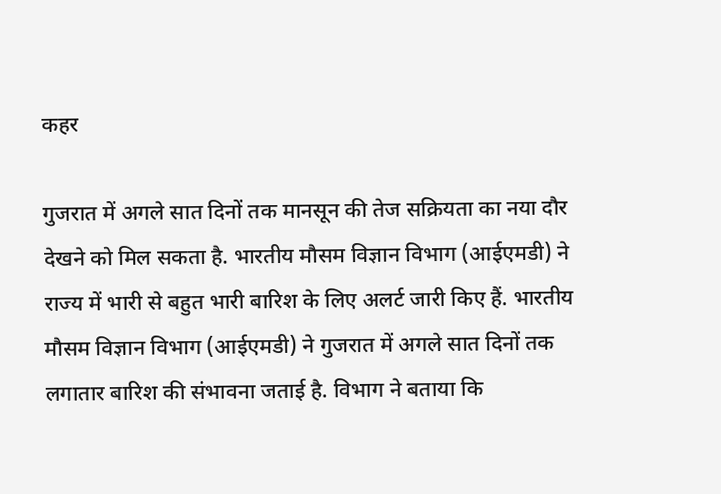कहर

गुजरात में अगले सात दिनों तक मानसून की तेज सक्रियता का नया दौर देखने को मिल सकता है. भारतीय मौसम विज्ञान विभाग (आईएमडी) ने राज्य में भारी से बहुत भारी बारिश के लिए अलर्ट जारी किए हैं. भारतीय मौसम विज्ञान विभाग (आईएमडी) ने गुजरात में अगले सात दिनों तक लगातार बारिश की संभावना जताई है. विभाग ने बताया कि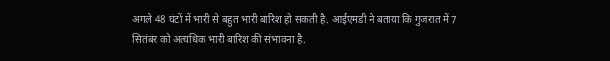अगले 48 घंटों में भारी से बहुत भारी बारिश हो सकती है. आईएमडी ने बताया कि गुजरात में 7 सितंबर को अत्यधिक भारी बारिश की संभावना है.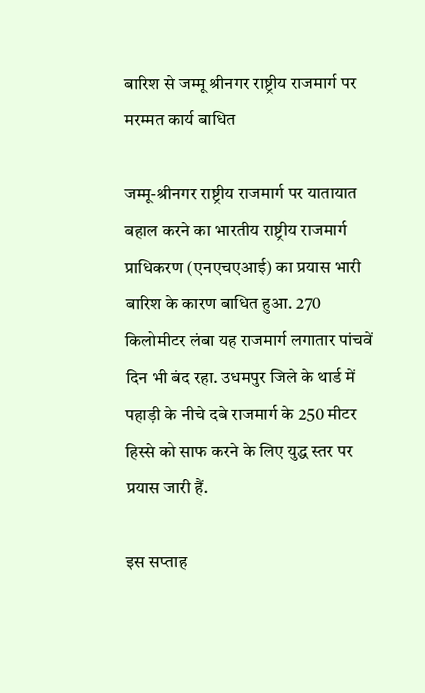बारिश से जम्मू श्रीनगर राष्ट्रीय राजमार्ग पर मरम्मत कार्य बाधित

जम्मू-श्रीनगर राष्ट्रीय राजमार्ग पर यातायात बहाल करने का भारतीय राष्ट्रीय राजमार्ग प्राधिकरण (एनएचएआई) का प्रयास भारी बारिश के कारण बाधित हुआ. 270 किलोमीटर लंबा यह राजमार्ग लगातार पांचवें दिन भी बंद रहा. उधमपुर जिले के थार्ड में पहाड़ी के नीचे दबे राजमार्ग के 250 मीटर हिस्से को साफ करने के लिए युद्ध स्तर पर प्रयास जारी हैं.

इस सप्ताह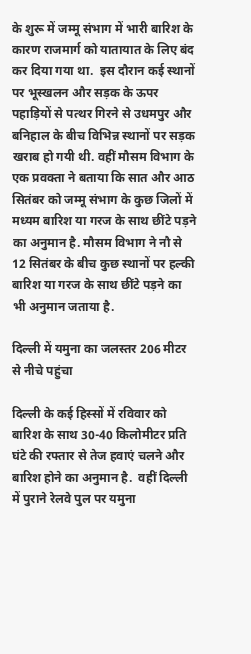के शुरू में जम्मू संभाग में भारी बारिश के कारण राजमार्ग को यातायात के लिए बंद कर दिया गया था.  इस दौरान कई स्थानों पर भूस्खलन और सड़क के ऊपर पहाड़ियों से पत्थर गिरने से उधमपुर और बनिहाल के बीच विभिन्न स्थानों पर सड़क खराब हो गयी थी. वहीं मौसम विभाग के एक प्रवक्ता ने बताया कि सात और आठ सितंबर को जम्मू संभाग के कुछ जिलों में मध्यम बारिश या गरज के साथ छींटे पड़ने का अनुमान है. मौसम विभाग ने नौ से 12 सितंबर के बीच कुछ स्थानों पर हल्की बारिश या गरज के साथ छींटे पड़ने का भी अनुमान जताया है.

दिल्ली में यमुना का जलस्तर 206 मीटर से नीचे पहुंचा

दिल्ली के कई हिस्सों में रविवार को बारिश के साथ 30-40 किलोमीटर प्रति घंटे की रफ्तार से तेज हवाएं चलने और बारिश होने का अनुमान है.  वहीं दिल्ली में पुराने रेलवे पुल पर यमुना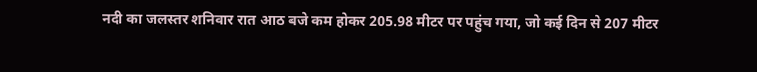नदी का जलस्तर शनिवार रात आठ बजे कम होकर 205.98 मीटर पर पहुंच गया, जो कई दिन से 207 मीटर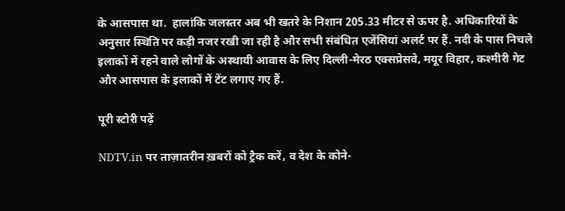के आसपास था.  हालांकि जलस्तर अब भी खतरे के निशान 205.33 मीटर से ऊपर है. अधिकारियों के अनुसार स्थिति पर कड़ी नजर रखी जा रही है और सभी संबंधित एजेंसियां अलर्ट पर हैं. नदी के पास निचले इलाकों में रहने वाले लोगों के अस्थायी आवास के लिए दिल्ली-मेरठ एक्सप्रेसवे, मयूर विहार, कश्मीरी गेट और आसपास के इलाकों में टेंट लगाए गए हैं.

पूरी स्टोरी पढ़ें

NDTV.in पर ताज़ातरीन ख़बरों को ट्रैक करें, व देश के कोने-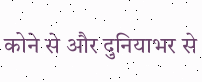कोने से और दुनियाभर से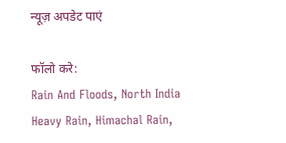न्यूज़ अपडेट पाएं

फॉलो करे:
Rain And Floods, North India Heavy Rain, Himachal Rain,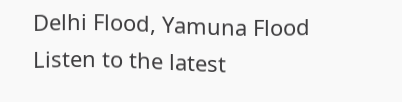Delhi Flood, Yamuna Flood
Listen to the latest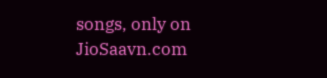songs, only on JioSaavn.com